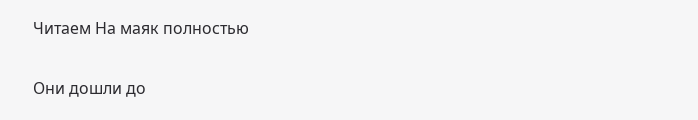Читаем На маяк полностью

Они дошли до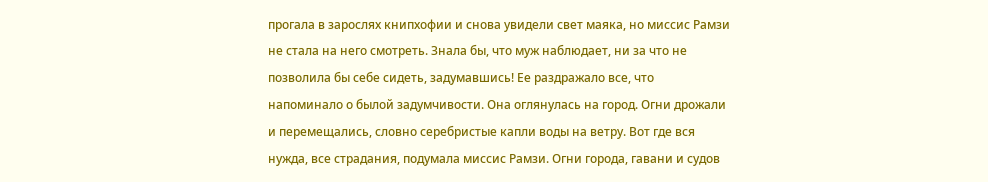прогала в зарослях книпхофии и снова увидели свет маяка, но миссис Рамзи не стала на него смотреть. Знала бы, что муж наблюдает, ни за что не позволила бы себе сидеть, задумавшись! Ее раздражало все, что напоминало о былой задумчивости. Она оглянулась на город. Огни дрожали и перемещались, словно серебристые капли воды на ветру. Вот где вся нужда, все страдания, подумала миссис Рамзи. Огни города, гавани и судов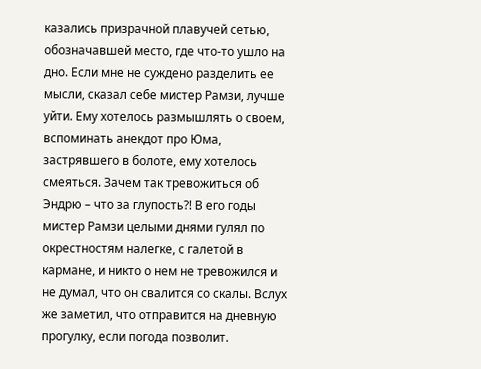казались призрачной плавучей сетью, обозначавшей место, где что-то ушло на дно. Если мне не суждено разделить ее мысли, сказал себе мистер Рамзи, лучше уйти. Ему хотелось размышлять о своем, вспоминать анекдот про Юма, застрявшего в болоте, ему хотелось смеяться. Зачем так тревожиться об Эндрю – что за глупость?! В его годы мистер Рамзи целыми днями гулял по окрестностям налегке, с галетой в кармане, и никто о нем не тревожился и не думал, что он свалится со скалы. Вслух же заметил, что отправится на дневную прогулку, если погода позволит.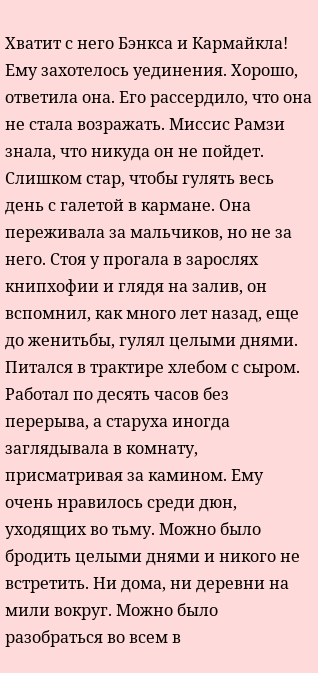Хватит с него Бэнкса и Кармайкла! Ему захотелось уединения. Хорошо, ответила она. Его рассердило, что она не стала возражать. Миссис Рамзи знала, что никуда он не пойдет. Слишком стар, чтобы гулять весь день с галетой в кармане. Она переживала за мальчиков, но не за него. Стоя у прогала в зарослях книпхофии и глядя на залив, он вспомнил, как много лет назад, еще до женитьбы, гулял целыми днями. Питался в трактире хлебом с сыром. Работал по десять часов без перерыва, а старуха иногда заглядывала в комнату, присматривая за камином. Ему очень нравилось среди дюн, уходящих во тьму. Можно было бродить целыми днями и никого не встретить. Ни дома, ни деревни на мили вокруг. Можно было разобраться во всем в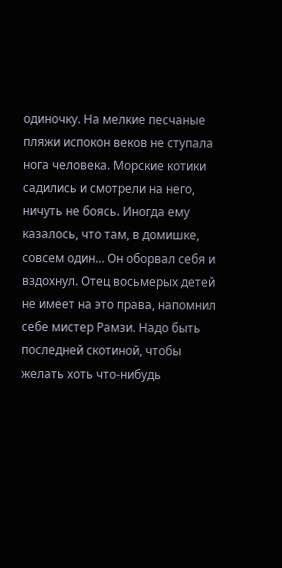одиночку. На мелкие песчаные пляжи испокон веков не ступала нога человека. Морские котики садились и смотрели на него, ничуть не боясь. Иногда ему казалось, что там, в домишке, совсем один… Он оборвал себя и вздохнул. Отец восьмерых детей не имеет на это права, напомнил себе мистер Рамзи. Надо быть последней скотиной, чтобы желать хоть что-нибудь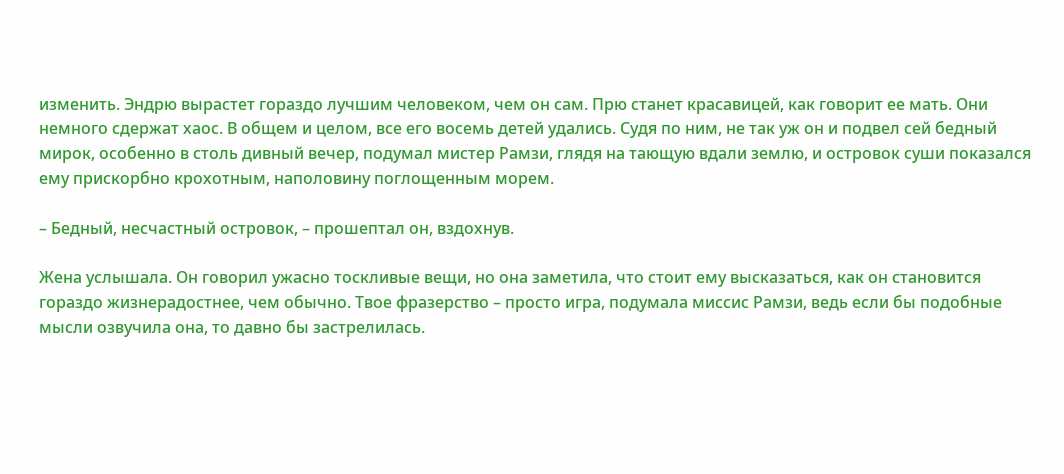изменить. Эндрю вырастет гораздо лучшим человеком, чем он сам. Прю станет красавицей, как говорит ее мать. Они немного сдержат хаос. В общем и целом, все его восемь детей удались. Судя по ним, не так уж он и подвел сей бедный мирок, особенно в столь дивный вечер, подумал мистер Рамзи, глядя на тающую вдали землю, и островок суши показался ему прискорбно крохотным, наполовину поглощенным морем.

– Бедный, несчастный островок, – прошептал он, вздохнув.

Жена услышала. Он говорил ужасно тоскливые вещи, но она заметила, что стоит ему высказаться, как он становится гораздо жизнерадостнее, чем обычно. Твое фразерство – просто игра, подумала миссис Рамзи, ведь если бы подобные мысли озвучила она, то давно бы застрелилась.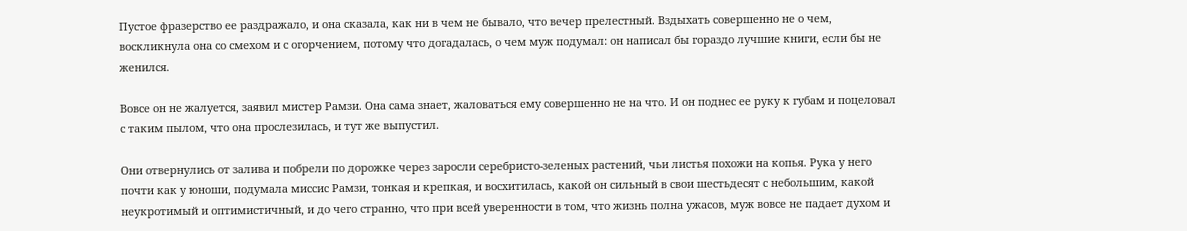Пустое фразерство ее раздражало, и она сказала, как ни в чем не бывало, что вечер прелестный. Вздыхать совершенно не о чем, воскликнула она со смехом и с огорчением, потому что догадалась, о чем муж подумал: он написал бы гораздо лучшие книги, если бы не женился.

Вовсе он не жалуется, заявил мистер Рамзи. Она сама знает, жаловаться ему совершенно не на что. И он поднес ее руку к губам и поцеловал с таким пылом, что она прослезилась, и тут же выпустил.

Они отвернулись от залива и побрели по дорожке через заросли серебристо-зеленых растений, чьи листья похожи на копья. Рука у него почти как у юноши, подумала миссис Рамзи, тонкая и крепкая, и восхитилась, какой он сильный в свои шестьдесят с небольшим, какой неукротимый и оптимистичный, и до чего странно, что при всей уверенности в том, что жизнь полна ужасов, муж вовсе не падает духом и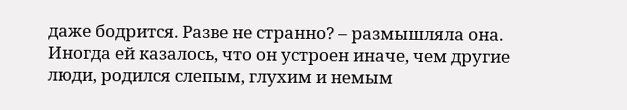даже бодрится. Разве не странно? – размышляла она. Иногда ей казалось, что он устроен иначе, чем другие люди, родился слепым, глухим и немым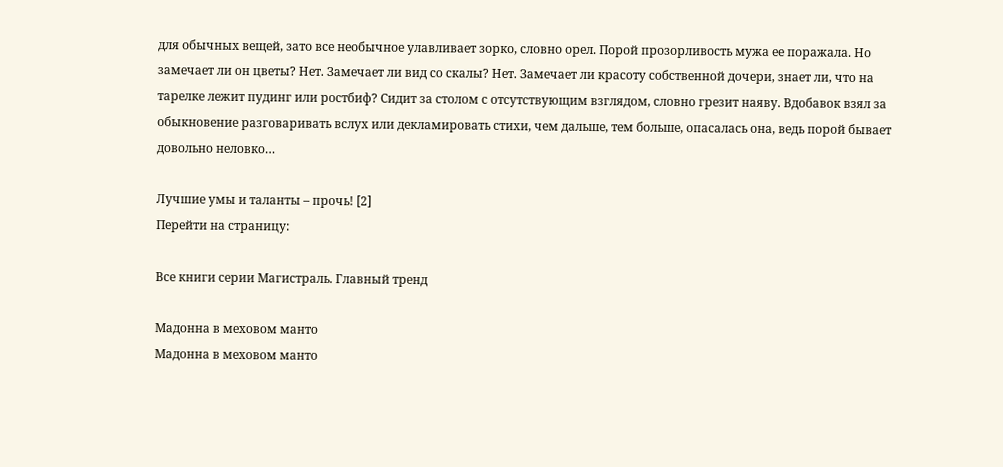для обычных вещей, зато все необычное улавливает зорко, словно орел. Порой прозорливость мужа ее поражала. Но замечает ли он цветы? Нет. Замечает ли вид со скалы? Нет. Замечает ли красоту собственной дочери, знает ли, что на тарелке лежит пудинг или ростбиф? Сидит за столом с отсутствующим взглядом, словно грезит наяву. Вдобавок взял за обыкновение разговаривать вслух или декламировать стихи, чем дальше, тем больше, опасалась она, ведь порой бывает довольно неловко…

Лучшие умы и таланты – прочь! [2]
Перейти на страницу:

Все книги серии Магистраль. Главный тренд

Мадонна в меховом манто
Мадонна в меховом манто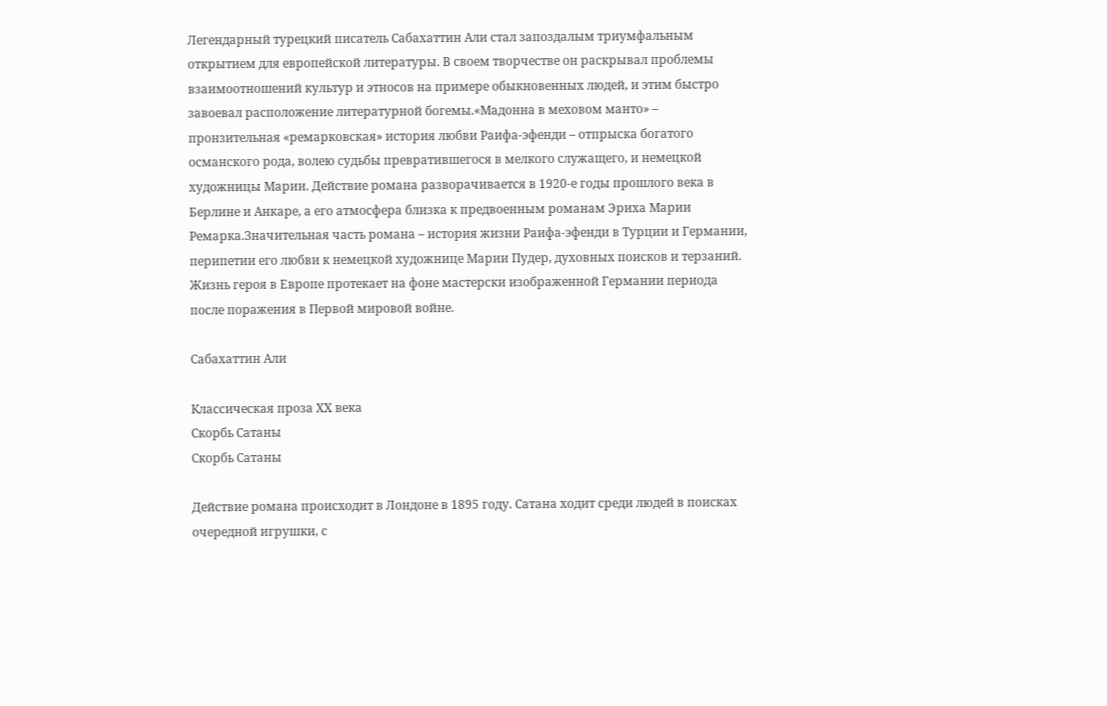Легендарный турецкий писатель Сабахаттин Али стал запоздалым триумфальным открытием для европейской литературы. В своем творчестве он раскрывал проблемы взаимоотношений культур и этносов на примере обыкновенных людей, и этим быстро завоевал расположение литературной богемы.«Мадонна в меховом манто» – пронзительная «ремарковская» история любви Раифа-эфенди – отпрыска богатого османского рода, волею судьбы превратившегося в мелкого служащего, и немецкой художницы Марии. Действие романа разворачивается в 1920-е годы прошлого века в Берлине и Анкаре, а его атмосфера близка к предвоенным романам Эриха Марии Ремарка.Значительная часть романа – история жизни Раифа-эфенди в Турции и Германии, перипетии его любви к немецкой художнице Марии Пудер, духовных поисков и терзаний. Жизнь героя в Европе протекает на фоне мастерски изображенной Германии периода после поражения в Первой мировой войне.

Сабахаттин Али

Классическая проза ХX века
Скорбь Сатаны
Скорбь Сатаны

Действие романа происходит в Лондоне в 1895 году. Сатана ходит среди людей в поисках очередной игрушки, с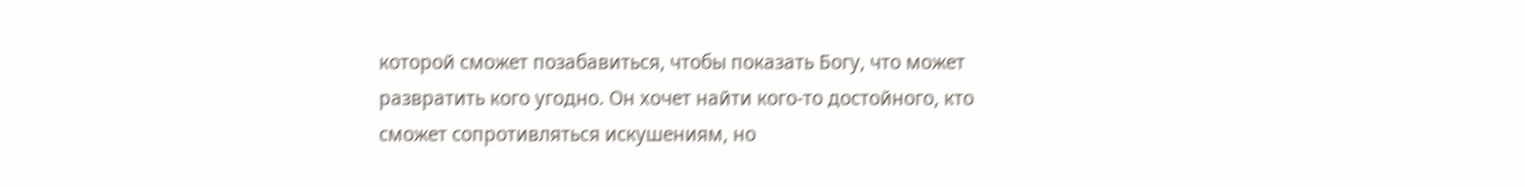которой сможет позабавиться, чтобы показать Богу, что может развратить кого угодно. Он хочет найти кого-то достойного, кто сможет сопротивляться искушениям, но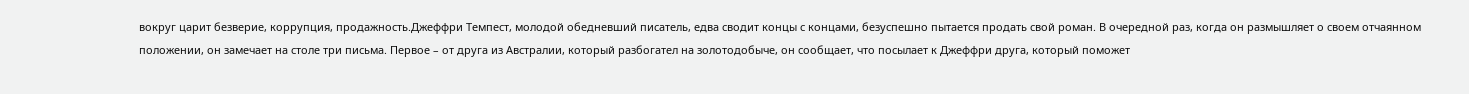вокруг царит безверие, коррупция, продажность.Джеффри Темпест, молодой обедневший писатель, едва сводит концы с концами, безуспешно пытается продать свой роман. В очередной раз, когда он размышляет о своем отчаянном положении, он замечает на столе три письма. Первое – от друга из Австралии, который разбогател на золотодобыче, он сообщает, что посылает к Джеффри друга, который поможет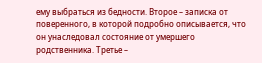ему выбраться из бедности. Второе – записка от поверенного, в которой подробно описывается, что он унаследовал состояние от умершего родственника. Третье –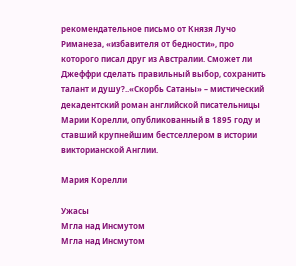рекомендательное письмо от Князя Лучо Риманеза, «избавителя от бедности», про которого писал друг из Австралии. Сможет ли Джеффри сделать правильный выбор, сохранить талант и душу?..«Скорбь Сатаны» – мистический декадентский роман английской писательницы Марии Корелли, опубликованный в 1895 году и ставший крупнейшим бестселлером в истории викторианской Англии.

Мария Корелли

Ужасы
Мгла над Инсмутом
Мгла над Инсмутом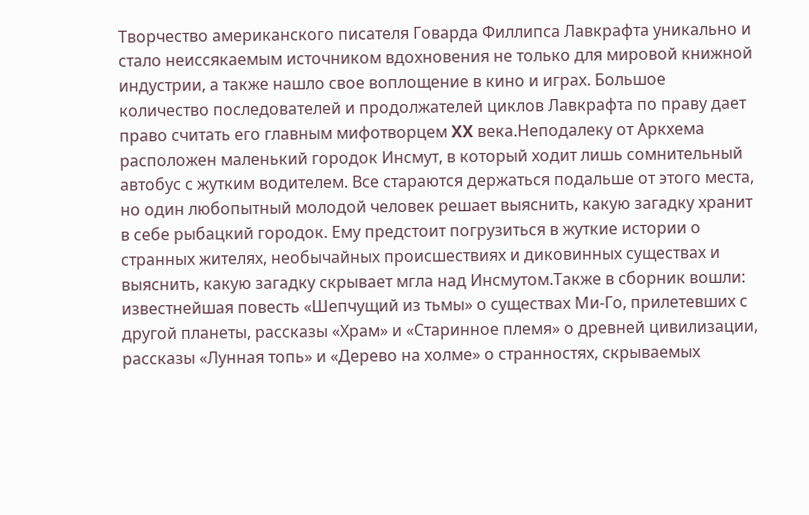Творчество американского писателя Говарда Филлипса Лавкрафта уникально и стало неиссякаемым источником вдохновения не только для мировой книжной индустрии, а также нашло свое воплощение в кино и играх. Большое количество последователей и продолжателей циклов Лавкрафта по праву дает право считать его главным мифотворцем XX века.Неподалеку от Аркхема расположен маленький городок Инсмут, в который ходит лишь сомнительный автобус с жутким водителем. Все стараются держаться подальше от этого места, но один любопытный молодой человек решает выяснить, какую загадку хранит в себе рыбацкий городок. Ему предстоит погрузиться в жуткие истории о странных жителях, необычайных происшествиях и диковинных существах и выяснить, какую загадку скрывает мгла над Инсмутом.Также в сборник вошли: известнейшая повесть «Шепчущий из тьмы» о существах Ми-Го, прилетевших с другой планеты, рассказы «Храм» и «Старинное племя» о древней цивилизации, рассказы «Лунная топь» и «Дерево на холме» о странностях, скрываемых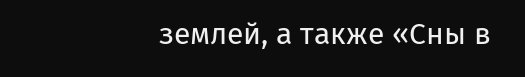землей, а также «Сны в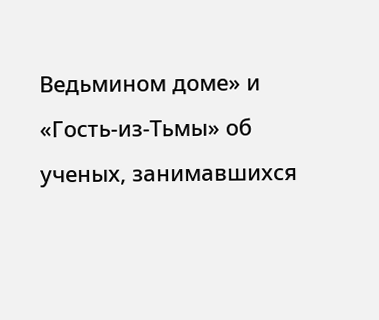Ведьмином доме» и «Гость-из-Тьмы» об ученых, занимавшихся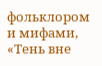фольклором и мифами, «Тень вне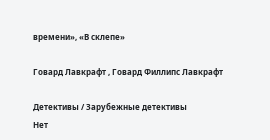времени», «В склепе»

Говард Лавкрафт , Говард Филлипс Лавкрафт

Детективы / Зарубежные детективы
Нет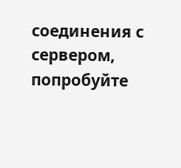соединения с сервером, попробуйте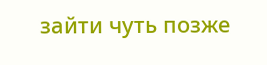зайти чуть позже